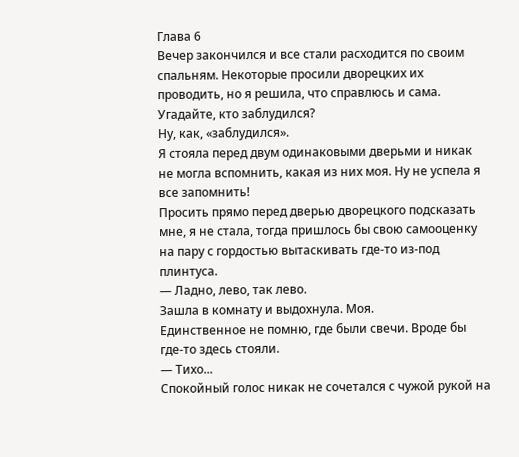Глава 6
Вечер закончился и все стали расходится по своим спальням. Некоторые просили дворецких их проводить, но я решила, что справлюсь и сама.
Угадайте, кто заблудился?
Ну, как, «заблудился».
Я стояла перед двум одинаковыми дверьми и никак не могла вспомнить, какая из них моя. Ну не успела я все запомнить!
Просить прямо перед дверью дворецкого подсказать мне, я не стала, тогда пришлось бы свою самооценку на пару с гордостью вытаскивать где-то из-под плинтуса.
— Ладно, лево, так лево.
Зашла в комнату и выдохнула. Моя.
Единственное не помню, где были свечи. Вроде бы где-то здесь стояли.
— Тихо...
Спокойный голос никак не сочетался с чужой рукой на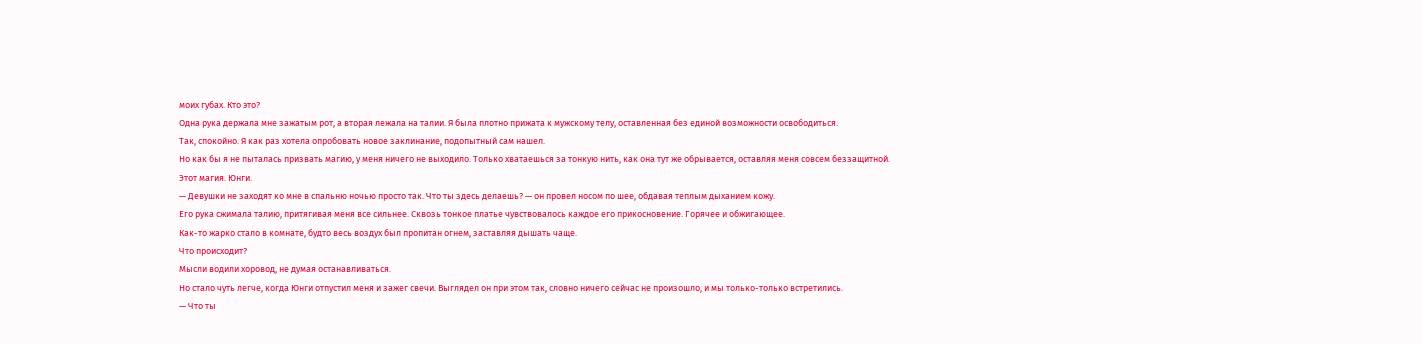моих губах. Кто это?
Одна рука держала мне зажатым рот, а вторая лежала на талии. Я была плотно прижата к мужскому телу, оставленная без единой возможности освободиться.
Так, спокойно. Я как раз хотела опробовать новое заклинание, подопытный сам нашел.
Но как бы я не пыталась призвать магию, у меня ничего не выходило. Только хватаешься за тонкую нить, как она тут же обрывается, оставляя меня совсем беззащитной.
Этот магия. Юнги.
— Девушки не заходят ко мне в спальню ночью просто так. Что ты здесь делаешь? — он провел носом по шее, обдавая теплым дыханием кожу.
Его рука сжимала талию, притягивая меня все сильнее. Сквозь тонкое платье чувствовалось каждое его прикосновение. Горячее и обжигающее.
Как-то жарко стало в комнате, будто весь воздух был пропитан огнем, заставляя дышать чаще.
Что происходит?
Мысли водили хоровод, не думая останавливаться.
Но стало чуть легче, когда Юнги отпустил меня и зажег свечи. Выглядел он при этом так, словно ничего сейчас не произошло, и мы только-только встретились.
— Что ты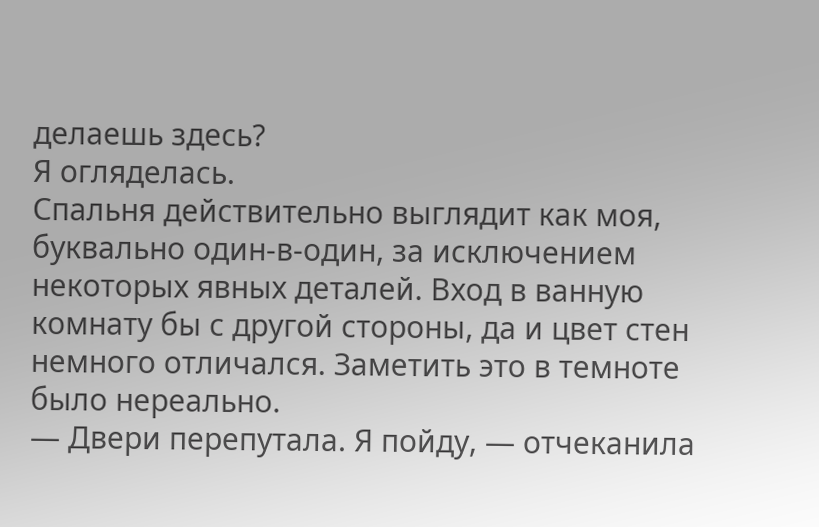делаешь здесь?
Я огляделась.
Спальня действительно выглядит как моя, буквально один-в-один, за исключением некоторых явных деталей. Вход в ванную комнату бы с другой стороны, да и цвет стен немного отличался. Заметить это в темноте было нереально.
— Двери перепутала. Я пойду, — отчеканила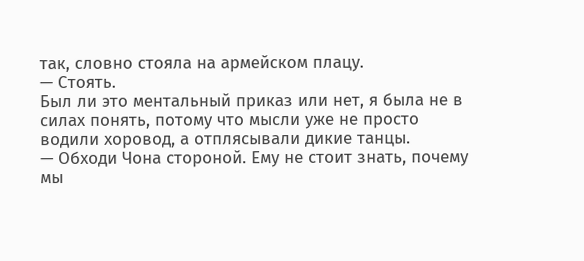так, словно стояла на армейском плацу.
— Стоять.
Был ли это ментальный приказ или нет, я была не в силах понять, потому что мысли уже не просто водили хоровод, а отплясывали дикие танцы.
— Обходи Чона стороной. Ему не стоит знать, почему мы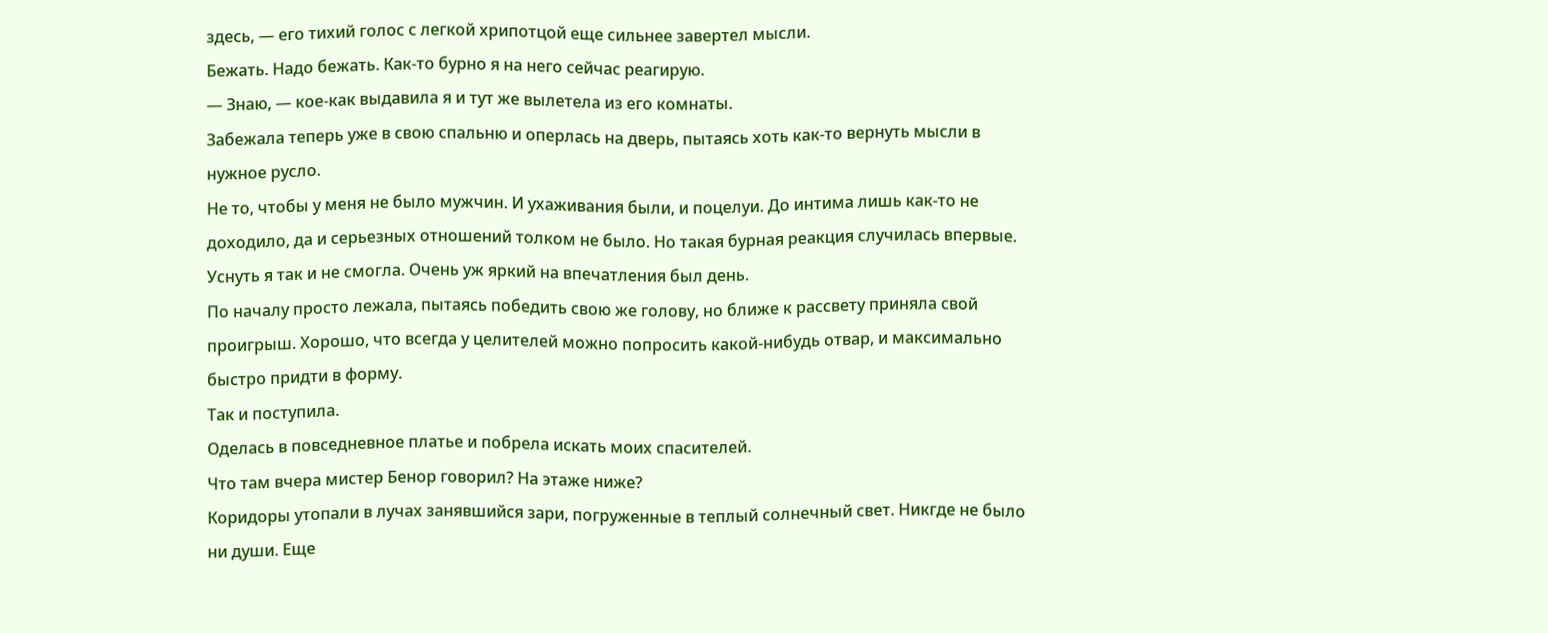здесь, — его тихий голос с легкой хрипотцой еще сильнее завертел мысли.
Бежать. Надо бежать. Как-то бурно я на него сейчас реагирую.
— Знаю, — кое-как выдавила я и тут же вылетела из его комнаты.
Забежала теперь уже в свою спальню и оперлась на дверь, пытаясь хоть как-то вернуть мысли в нужное русло.
Не то, чтобы у меня не было мужчин. И ухаживания были, и поцелуи. До интима лишь как-то не доходило, да и серьезных отношений толком не было. Но такая бурная реакция случилась впервые.
Уснуть я так и не смогла. Очень уж яркий на впечатления был день.
По началу просто лежала, пытаясь победить свою же голову, но ближе к рассвету приняла свой проигрыш. Хорошо, что всегда у целителей можно попросить какой-нибудь отвар, и максимально быстро придти в форму.
Так и поступила.
Оделась в повседневное платье и побрела искать моих спасителей.
Что там вчера мистер Бенор говорил? На этаже ниже?
Коридоры утопали в лучах занявшийся зари, погруженные в теплый солнечный свет. Никгде не было ни души. Еще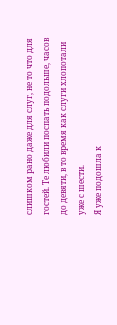слишком рано даже для слуг, не то что для гостей. Те любили поспать подольше, часов до девяти, в то время как слуги хлопотали уже с шести.
Я уже подошла к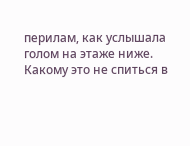перилам, как услышала голом на этаже ниже. Какому это не спиться в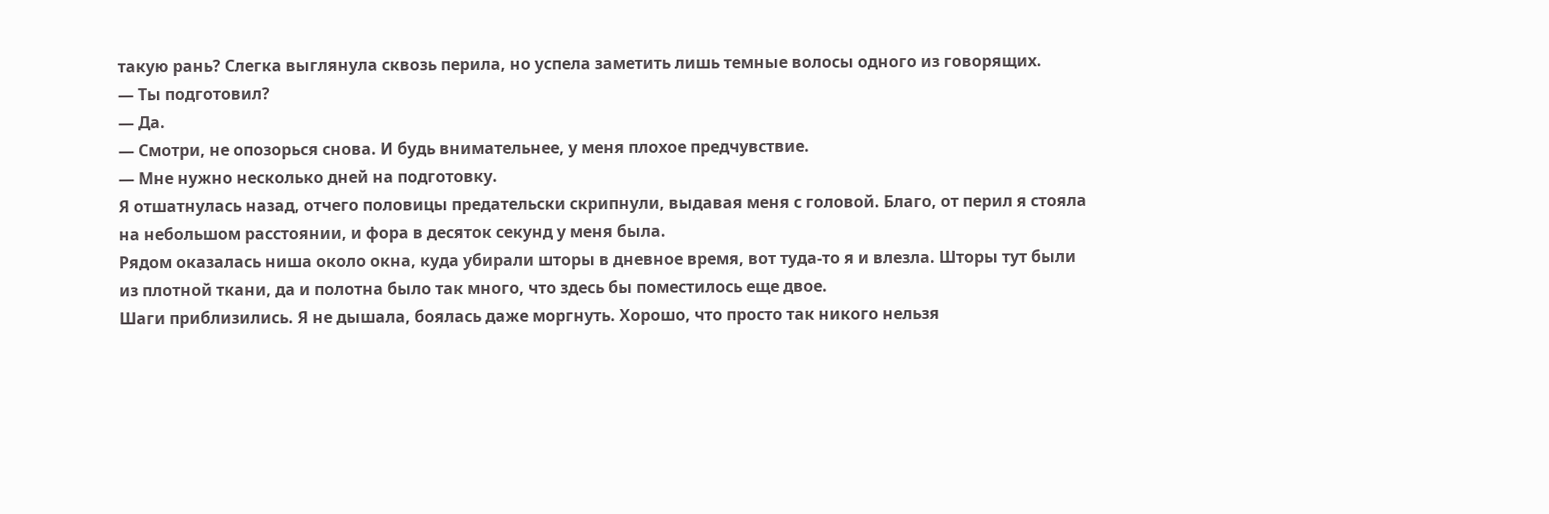такую рань? Слегка выглянула сквозь перила, но успела заметить лишь темные волосы одного из говорящих.
— Ты подготовил?
— Да.
— Смотри, не опозорься снова. И будь внимательнее, у меня плохое предчувствие.
— Мне нужно несколько дней на подготовку.
Я отшатнулась назад, отчего половицы предательски скрипнули, выдавая меня с головой. Благо, от перил я стояла на небольшом расстоянии, и фора в десяток секунд у меня была.
Рядом оказалась ниша около окна, куда убирали шторы в дневное время, вот туда-то я и влезла. Шторы тут были из плотной ткани, да и полотна было так много, что здесь бы поместилось еще двое.
Шаги приблизились. Я не дышала, боялась даже моргнуть. Хорошо, что просто так никого нельзя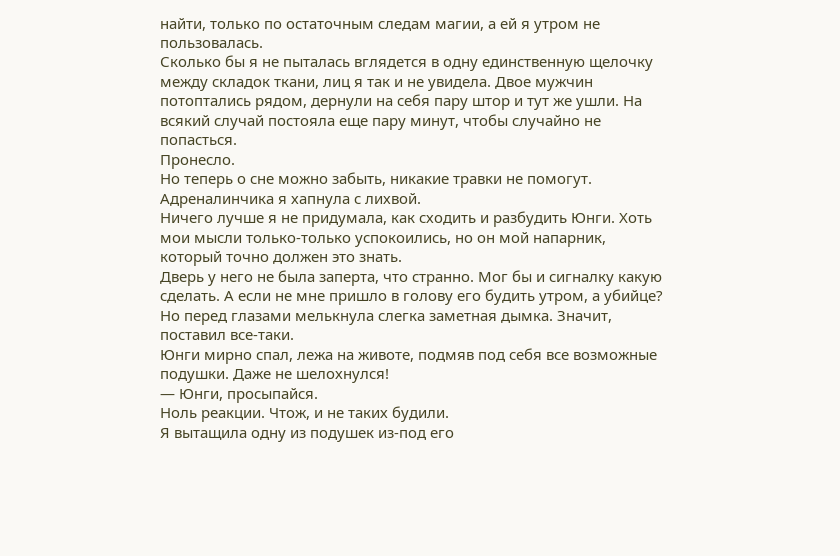найти, только по остаточным следам магии, а ей я утром не пользовалась.
Сколько бы я не пыталась вглядется в одну единственную щелочку между складок ткани, лиц я так и не увидела. Двое мужчин потоптались рядом, дернули на себя пару штор и тут же ушли. На всякий случай постояла еще пару минут, чтобы случайно не попасться.
Пронесло.
Но теперь о сне можно забыть, никакие травки не помогут. Адреналинчика я хапнула с лихвой.
Ничего лучше я не придумала, как сходить и разбудить Юнги. Хоть мои мысли только-только успокоились, но он мой напарник, который точно должен это знать.
Дверь у него не была заперта, что странно. Мог бы и сигналку какую сделать. А если не мне пришло в голову его будить утром, а убийце? Но перед глазами мелькнула слегка заметная дымка. Значит, поставил все-таки.
Юнги мирно спал, лежа на животе, подмяв под себя все возможные подушки. Даже не шелохнулся!
— Юнги, просыпайся.
Ноль реакции. Чтож, и не таких будили.
Я вытащила одну из подушек из-под его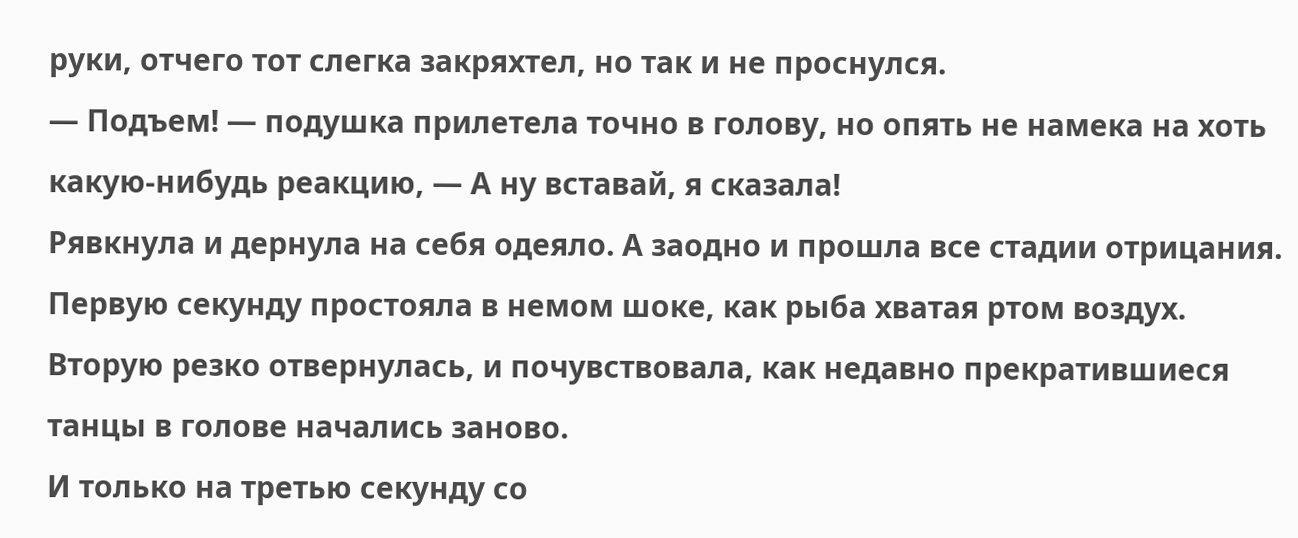руки, отчего тот слегка закряхтел, но так и не проснулся.
— Подъем! — подушка прилетела точно в голову, но опять не намека на хоть какую-нибудь реакцию, — А ну вставай, я сказала!
Рявкнула и дернула на себя одеяло. А заодно и прошла все стадии отрицания.
Первую секунду простояла в немом шоке, как рыба хватая ртом воздух.
Вторую резко отвернулась, и почувствовала, как недавно прекратившиеся танцы в голове начались заново.
И только на третью секунду со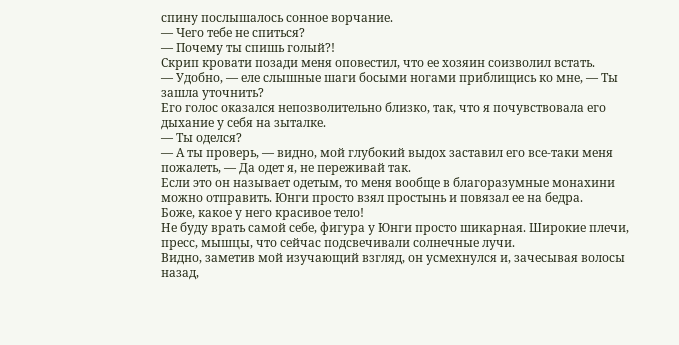спину послышалось сонное ворчание.
— Чего тебе не спиться?
— Почему ты спишь голый?!
Скрип кровати позади меня оповестил, что ее хозяин соизволил встать.
— Удобно, — еле слышные шаги босыми ногами приблищись ко мне, — Ты зашла уточнить?
Его голос оказался непозволительно близко, так, что я почувствовала его дыхание у себя на зыталке.
— Ты оделся?
— А ты проверь, — видно, мой глубокий выдох заставил его все-таки меня пожалеть, — Да одет я, не переживай так.
Если это он называет одетым, то меня вообще в благоразумные монахини можно отправить. Юнги просто взял простынь и повязал ее на бедра.
Боже, какое у него красивое тело!
Не буду врать самой себе, фигура у Юнги просто шикарная. Широкие плечи, пресс, мышцы, что сейчас подсвечивали солнечные лучи.
Видно, заметив мой изучающий взгляд, он усмехнулся и, зачесывая волосы назад,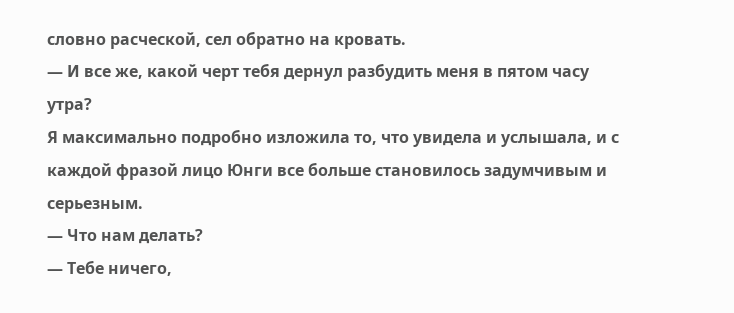словно расческой, сел обратно на кровать.
— И все же, какой черт тебя дернул разбудить меня в пятом часу утра?
Я максимально подробно изложила то, что увидела и услышала, и с каждой фразой лицо Юнги все больше становилось задумчивым и серьезным.
— Что нам делать?
— Тебе ничего,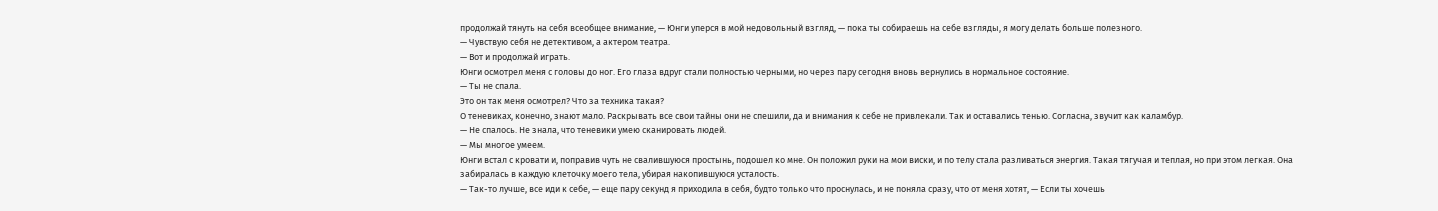продолжай тянуть на себя всеобщее внимание, — Юнги уперся в мой недовольный взгляд, — пока ты собираешь на себе взгляды, я могу делать больше полезного.
— Чувствую себя не детективом, а актером театра.
— Вот и продолжай играть.
Юнги осмотрел меня с головы до ног. Его глаза вдруг стали полностью черными, но через пару сегодня вновь вернулись в нормальное состояние.
— Ты не спала.
Это он так меня осмотрел? Что за техника такая?
О теневиках, конечно, знают мало. Раскрывать все свои тайны они не спешили, да и внимания к себе не привлекали. Так и оставались тенью. Согласна, звучит как каламбур.
— Не спалось. Не знала, что теневики умею сканировать людей.
— Мы многое умеем.
Юнги встал с кровати и, поправив чуть не свалившуюся простынь, подошел ко мне. Он положил руки на мои виски, и по телу стала разливаться энергия. Такая тягучая и теплая, но при этом легкая. Она забиралась в каждую клеточку моего тела, убирая накопившуюся усталость.
— Так-то лучше, все иди к себе, — еще пару секунд я приходила в себя, будто только что проснулась, и не поняла сразу, что от меня хотят, — Если ты хочешь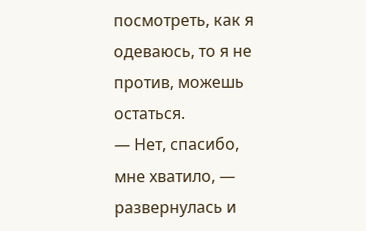посмотреть, как я одеваюсь, то я не против, можешь остаться.
— Нет, спасибо, мне хватило, — развернулась и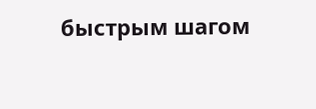быстрым шагом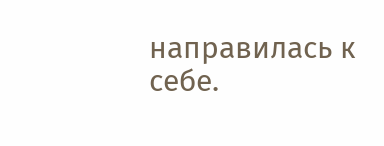направилась к себе.